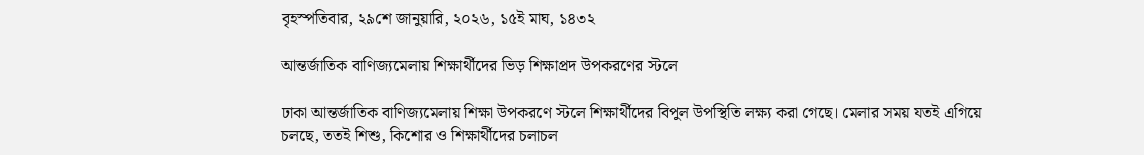বৃহস্পতিবার, ২৯শে জানুয়ারি, ২০২৬, ১৫ই মাঘ, ১৪৩২

আন্তর্জাতিক বাণিজ্যমেলায় শিক্ষার্থীদের ভিড় শিক্ষাপ্রদ উপকরণের স্টলে

ঢাকা আন্তর্জাতিক বাণিজ্যমেলায় শিক্ষা উপকরণে স্টলে শিক্ষার্থীদের বিপুল উপস্থিতি লক্ষ্য করা গেছে। মেলার সময় যতই এগিয়ে চলছে, ততই শিশু, কিশোর ও শিক্ষার্থীদের চলাচল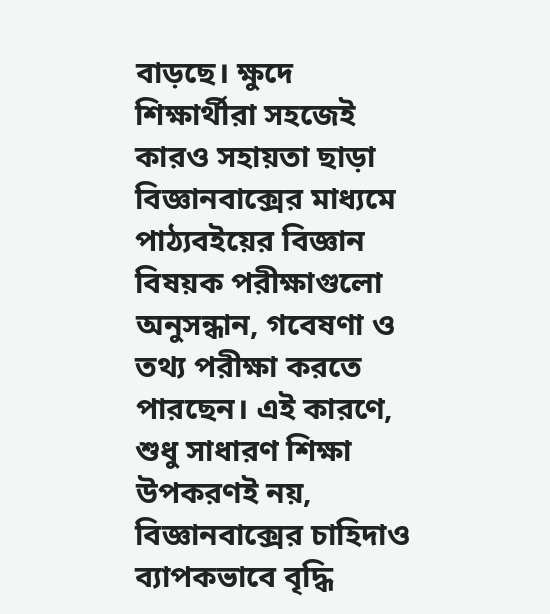বাড়ছে। ক্ষুদে শিক্ষার্থীরা সহজেই কারও সহায়তা ছাড়া বিজ্ঞানবাক্সের মাধ্যমে পাঠ্যবইয়ের বিজ্ঞান বিষয়ক পরীক্ষাগুলো অনুসন্ধান, গবেষণা ও তথ্য পরীক্ষা করতে পারছেন। এই কারণে, শুধু সাধারণ শিক্ষা উপকরণই নয়, বিজ্ঞানবাক্সের চাহিদাও ব্যাপকভাবে বৃদ্ধি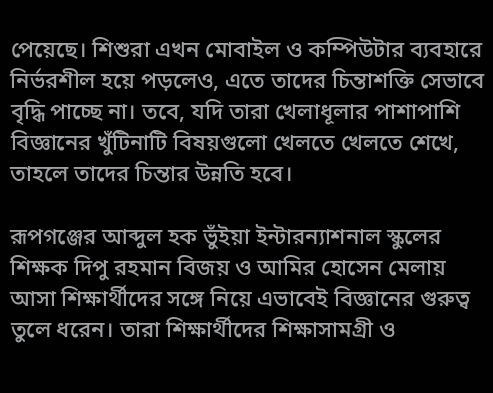পেয়েছে। শিশুরা এখন মোবাইল ও কম্পিউটার ব্যবহারে নির্ভরশীল হয়ে পড়লেও, এতে তাদের চিন্তাশক্তি সেভাবে বৃদ্ধি পাচ্ছে না। তবে, যদি তারা খেলাধূলার পাশাপাশি বিজ্ঞানের খুঁটিনাটি বিষয়গুলো খেলতে খেলতে শেখে, তাহলে তাদের চিন্তার উন্নতি হবে।

রূপগঞ্জের আব্দুল হক ভুঁইয়া ইন্টারন্যাশনাল স্কুলের শিক্ষক দিপু রহমান বিজয় ও আমির হোসেন মেলায় আসা শিক্ষার্থীদের সঙ্গে নিয়ে এভাবেই বিজ্ঞানের গুরুত্ব তুলে ধরেন। তারা শিক্ষার্থীদের শিক্ষাসামগ্রী ও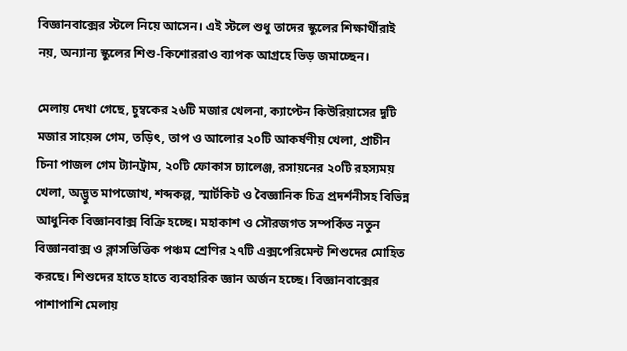বিজ্ঞানবাক্সের স্টলে নিয়ে আসেন। এই স্টলে শুধু তাদের স্কুলের শিক্ষার্থীরাই নয়, অন্যান্য স্কুলের শিশু-কিশোররাও ব্যাপক আগ্রহে ভিড় জমাচ্ছেন।

মেলায় দেখা গেছে, চুম্বকের ২৬টি মজার খেলনা, ক্যাপ্টেন কিউরিয়াসের দুটি মজার সায়েন্স গেম, তড়িৎ, তাপ ও আলোর ২০টি আকর্ষণীয় খেলা, প্রাচীন চিনা পাজল গেম ট্যানট্রাম, ২০টি ফোকাস চ্যালেঞ্জ, রসায়নের ২০টি রহস্যময় খেলা, অদ্ভুত মাপজোখ, শব্দকল্প, স্মার্টকিট ও বৈজ্ঞানিক চিত্র প্রদর্শনীসহ বিভিন্ন আধুনিক বিজ্ঞানবাক্স বিক্রি হচ্ছে। মহাকাশ ও সৌরজগত সম্পর্কিত নতুন বিজ্ঞানবাক্স ও ক্লাসভিত্তিক পঞ্চম শ্রেণির ২৭টি এক্সপেরিমেন্ট শিশুদের মোহিত করছে। শিশুদের হাতে হাতে ব্যবহারিক জ্ঞান অর্জন হচ্ছে। বিজ্ঞানবাক্সের পাশাপাশি মেলায়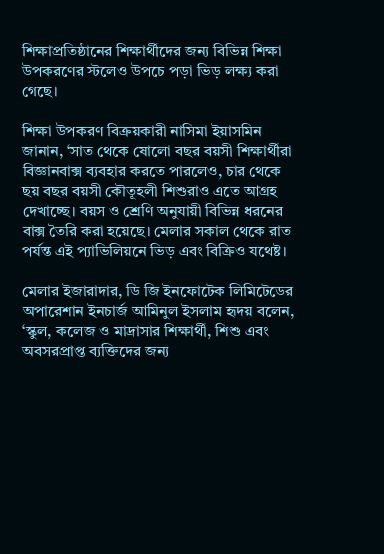শিক্ষাপ্রতিষ্ঠানের শিক্ষার্থীদের জন্য বিভিন্ন শিক্ষা উপকরণের স্টলেও উপচে পড়া ভিড় লক্ষ্য করা গেছে।

শিক্ষা উপকরণ বিক্রয়কারী নাসিমা ইয়াসমিন জানান, ‘সাত থেকে ষোলো বছর বয়সী শিক্ষার্থীরা বিজ্ঞানবাক্স ব্যবহার করতে পারলেও, চার থেকে ছয় বছর বয়সী কৌতূহলী শিশুরাও এতে আগ্রহ দেখাচ্ছে। বয়স ও শ্রেণি অনুযায়ী বিভিন্ন ধরনের বাক্স তৈরি করা হয়েছে। মেলার সকাল থেকে রাত পর্যন্ত এই প্যাভিলিয়নে ভিড় এবং বিক্রিও যথেষ্ট।

মেলার ইজারাদার, ডি জি ইনফোটেক লিমিটেডের অপারেশান ইনচার্জ আমিনুল ইসলাম হৃদয় বলেন, ‘স্কুল, কলেজ ও মাদ্রাসার শিক্ষার্থী, শিশু এবং অবসরপ্রাপ্ত ব্যক্তিদের জন্য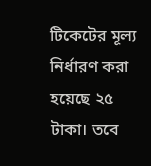টিকেটের মূল্য নির্ধারণ করা হয়েছে ২৫ টাকা। তবে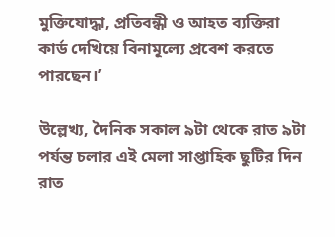মুক্তিযোদ্ধা, প্রতিবন্ধী ও আহত ব্যক্তিরা কার্ড দেখিয়ে বিনামূল্যে প্রবেশ করতে পারছেন।’

উল্লেখ্য, দৈনিক সকাল ৯টা থেকে রাত ৯টা পর্যন্ত চলার এই মেলা সাপ্তাহিক ছুটির দিন রাত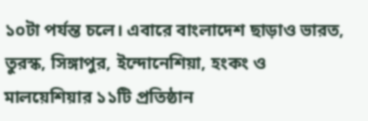১০টা পর্যন্ত চলে। এবারে বাংলাদেশ ছাড়াও ভারত, তুরস্ক, সিঙ্গাপুর, ইন্দোনেশিয়া, হংকং ও মালয়েশিয়ার ১১টি প্রতিষ্ঠান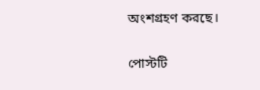অংশগ্রহণ করছে।

পোস্টটি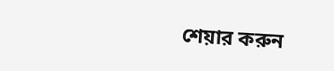শেয়ার করুন